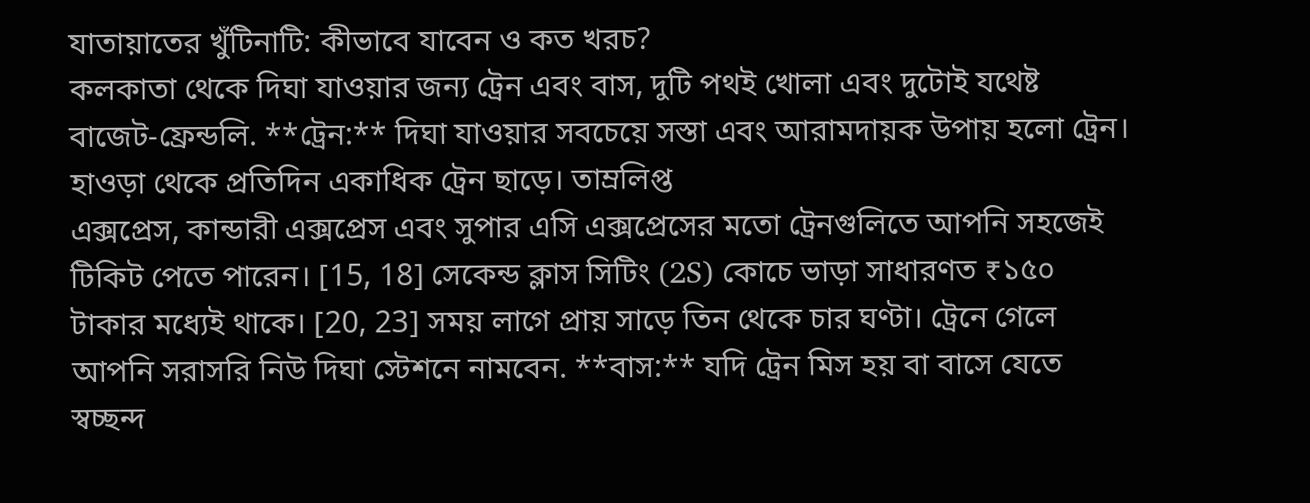যাতায়াতের খুঁটিনাটি: কীভাবে যাবেন ও কত খরচ?
কলকাতা থেকে দিঘা যাওয়ার জন্য ট্রেন এবং বাস, দুটি পথই খোলা এবং দুটোই যথেষ্ট বাজেট-ফ্রেন্ডলি. **ট্রেন:** দিঘা যাওয়ার সবচেয়ে সস্তা এবং আরামদায়ক উপায় হলো ট্রেন। হাওড়া থেকে প্রতিদিন একাধিক ট্রেন ছাড়ে। তাম্রলিপ্ত
এক্সপ্রেস, কান্ডারী এক্সপ্রেস এবং সুপার এসি এক্সপ্রেসের মতো ট্রেনগুলিতে আপনি সহজেই টিকিট পেতে পারেন। [15, 18] সেকেন্ড ক্লাস সিটিং (2S) কোচে ভাড়া সাধারণত ₹১৫০ টাকার মধ্যেই থাকে। [20, 23] সময় লাগে প্রায় সাড়ে তিন থেকে চার ঘণ্টা। ট্রেনে গেলে আপনি সরাসরি নিউ দিঘা স্টেশনে নামবেন. **বাস:** যদি ট্রেন মিস হয় বা বাসে যেতে স্বচ্ছন্দ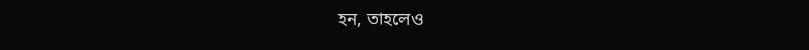হন, তাহলেও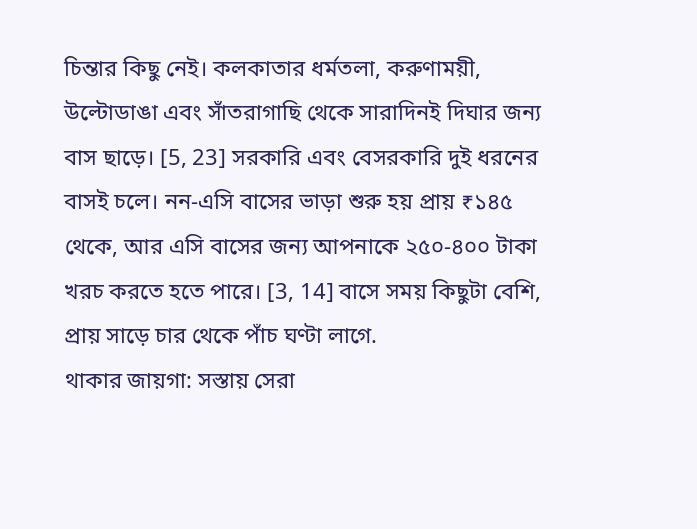চিন্তার কিছু নেই। কলকাতার ধর্মতলা, করুণাময়ী, উল্টোডাঙা এবং সাঁতরাগাছি থেকে সারাদিনই দিঘার জন্য বাস ছাড়ে। [5, 23] সরকারি এবং বেসরকারি দুই ধরনের বাসই চলে। নন-এসি বাসের ভাড়া শুরু হয় প্রায় ₹১৪৫ থেকে, আর এসি বাসের জন্য আপনাকে ২৫০-৪০০ টাকা খরচ করতে হতে পারে। [3, 14] বাসে সময় কিছুটা বেশি, প্রায় সাড়ে চার থেকে পাঁচ ঘণ্টা লাগে.
থাকার জায়গা: সস্তায় সেরা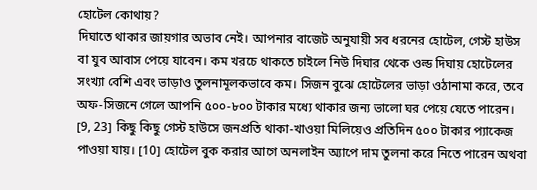হোটেল কোথায়?
দিঘাতে থাকার জায়গার অভাব নেই। আপনার বাজেট অনুযায়ী সব ধরনের হোটেল, গেস্ট হাউস বা যুব আবাস পেয়ে যাবেন। কম খরচে থাকতে চাইলে নিউ দিঘার থেকে ওল্ড দিঘায় হোটেলের সংখ্যা বেশি এবং ভাড়াও তুলনামূলকভাবে কম। সিজন বুঝে হোটেলের ভাড়া ওঠানামা করে, তবে অফ-সিজনে গেলে আপনি ৫০০-৮০০ টাকার মধ্যে থাকার জন্য ভালো ঘর পেয়ে যেতে পারেন। [9, 23] কিছু কিছু গেস্ট হাউসে জনপ্রতি থাকা-খাওয়া মিলিয়েও প্রতিদিন ৫০০ টাকার প্যাকেজ পাওয়া যায়। [10] হোটেল বুক করার আগে অনলাইন অ্যাপে দাম তুলনা করে নিতে পারেন অথবা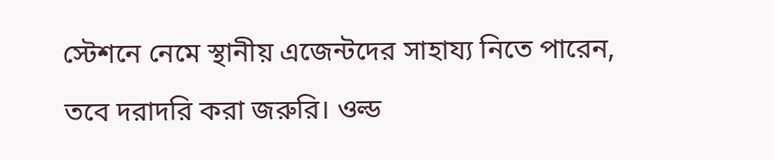স্টেশনে নেমে স্থানীয় এজেন্টদের সাহায্য নিতে পারেন, তবে দরাদরি করা জরুরি। ওল্ড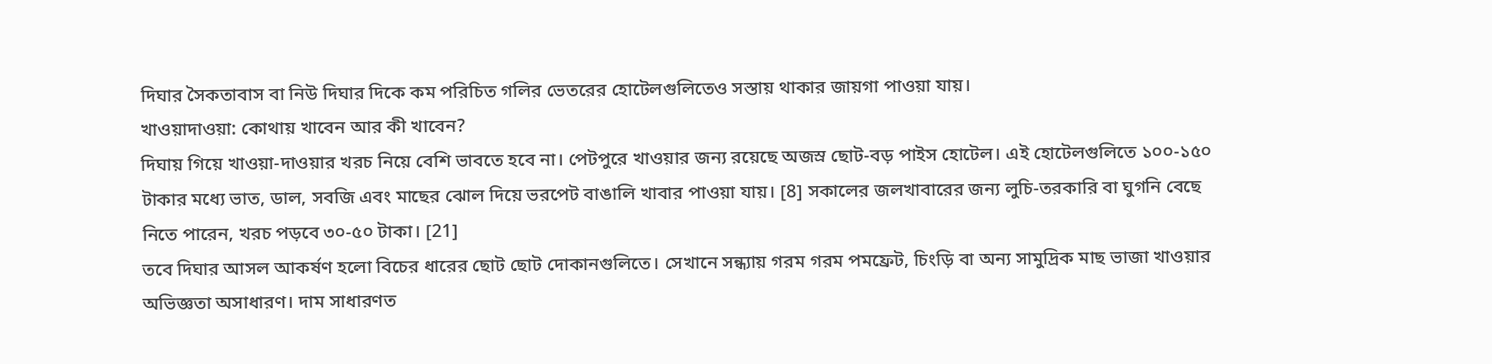দিঘার সৈকতাবাস বা নিউ দিঘার দিকে কম পরিচিত গলির ভেতরের হোটেলগুলিতেও সস্তায় থাকার জায়গা পাওয়া যায়।
খাওয়াদাওয়া: কোথায় খাবেন আর কী খাবেন?
দিঘায় গিয়ে খাওয়া-দাওয়ার খরচ নিয়ে বেশি ভাবতে হবে না। পেটপুরে খাওয়ার জন্য রয়েছে অজস্র ছোট-বড় পাইস হোটেল। এই হোটেলগুলিতে ১০০-১৫০ টাকার মধ্যে ভাত, ডাল, সবজি এবং মাছের ঝোল দিয়ে ভরপেট বাঙালি খাবার পাওয়া যায়। [8] সকালের জলখাবারের জন্য লুচি-তরকারি বা ঘুগনি বেছে নিতে পারেন, খরচ পড়বে ৩০-৫০ টাকা। [21]
তবে দিঘার আসল আকর্ষণ হলো বিচের ধারের ছোট ছোট দোকানগুলিতে। সেখানে সন্ধ্যায় গরম গরম পমফ্রেট, চিংড়ি বা অন্য সামুদ্রিক মাছ ভাজা খাওয়ার অভিজ্ঞতা অসাধারণ। দাম সাধারণত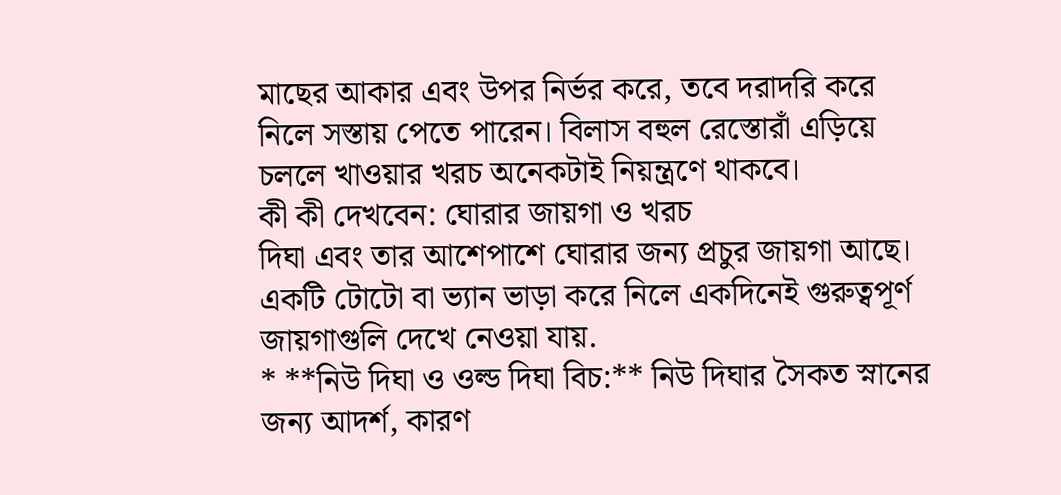মাছের আকার এবং উপর নির্ভর করে, তবে দরাদরি করে নিলে সস্তায় পেতে পারেন। বিলাস বহুল রেস্তোরাঁ এড়িয়ে চললে খাওয়ার খরচ অনেকটাই নিয়ন্ত্রণে থাকবে।
কী কী দেখবেন: ঘোরার জায়গা ও খরচ
দিঘা এবং তার আশেপাশে ঘোরার জন্য প্রচুর জায়গা আছে। একটি টোটো বা ভ্যান ভাড়া করে নিলে একদিনেই গুরুত্বপূর্ণ জায়গাগুলি দেখে নেওয়া যায়.
* **নিউ দিঘা ও ওল্ড দিঘা বিচ:** নিউ দিঘার সৈকত স্নানের জন্য আদর্শ, কারণ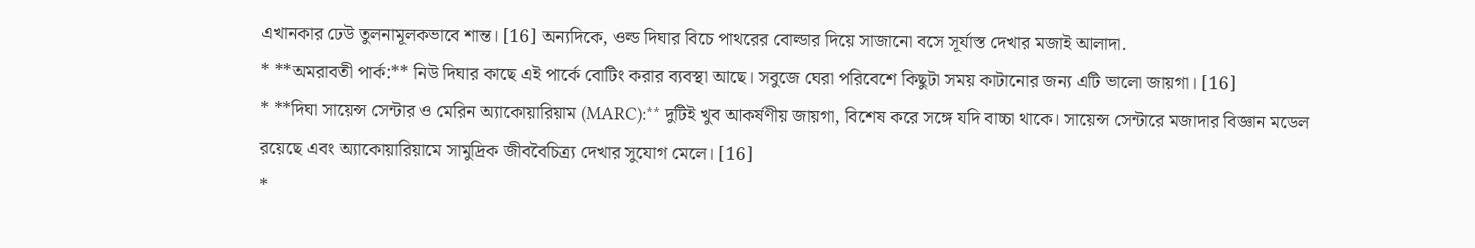এখানকার ঢেউ তুলনামূলকভাবে শান্ত। [16] অন্যদিকে, ওল্ড দিঘার বিচে পাথরের বোল্ডার দিয়ে সাজানো বসে সূর্যাস্ত দেখার মজাই আলাদা.
* **অমরাবতী পার্ক:** নিউ দিঘার কাছে এই পার্কে বোটিং করার ব্যবস্থা আছে। সবুজে ঘেরা পরিবেশে কিছুটা সময় কাটানোর জন্য এটি ভালো জায়গা। [16]
* **দিঘা সায়েন্স সেন্টার ও মেরিন অ্যাকোয়ারিয়াম (MARC):** দুটিই খুব আকর্ষণীয় জায়গা, বিশেষ করে সঙ্গে যদি বাচ্চা থাকে। সায়েন্স সেন্টারে মজাদার বিজ্ঞান মডেল রয়েছে এবং অ্যাকোয়ারিয়ামে সামুদ্রিক জীববৈচিত্র্য দেখার সুযোগ মেলে। [16]
*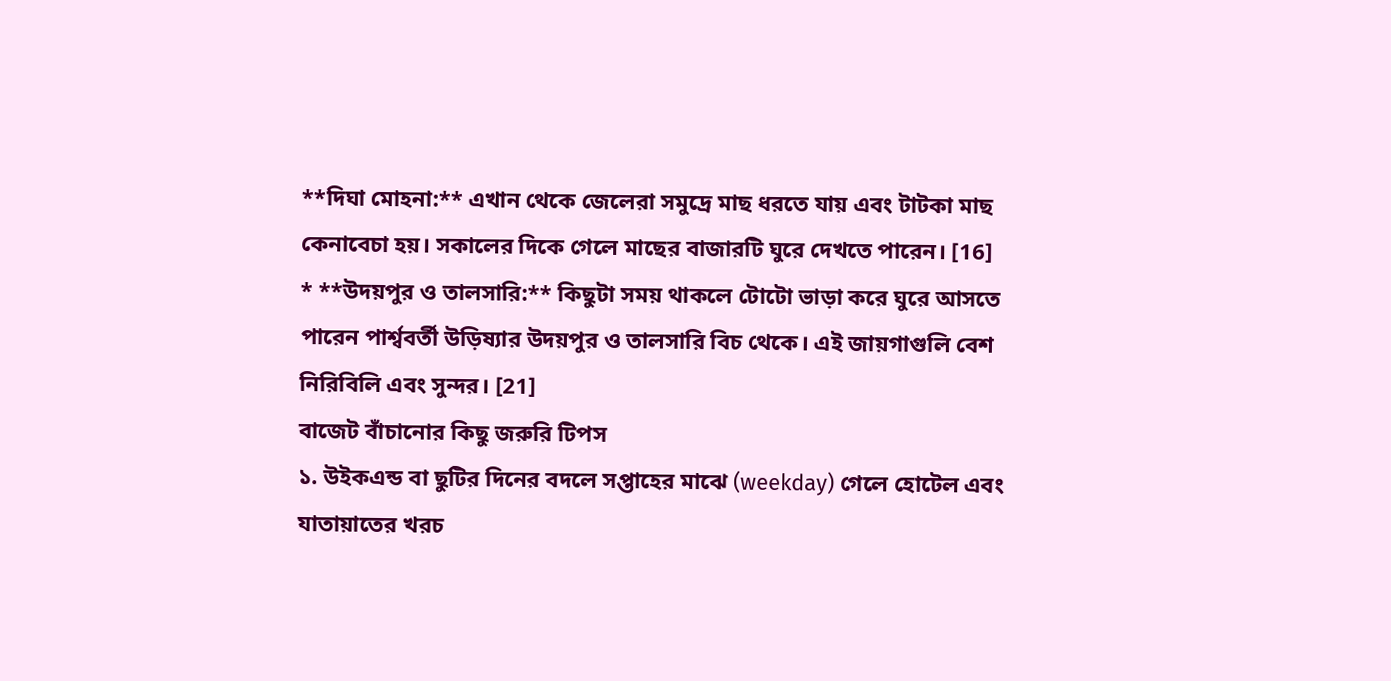**দিঘা মোহনা:** এখান থেকে জেলেরা সমুদ্রে মাছ ধরতে যায় এবং টাটকা মাছ কেনাবেচা হয়। সকালের দিকে গেলে মাছের বাজারটি ঘুরে দেখতে পারেন। [16]
* **উদয়পুর ও তালসারি:** কিছুটা সময় থাকলে টোটো ভাড়া করে ঘুরে আসতে পারেন পার্শ্ববর্তী উড়িষ্যার উদয়পুর ও তালসারি বিচ থেকে। এই জায়গাগুলি বেশ নিরিবিলি এবং সুন্দর। [21]
বাজেট বাঁচানোর কিছু জরুরি টিপস
১. উইকএন্ড বা ছুটির দিনের বদলে সপ্তাহের মাঝে (weekday) গেলে হোটেল এবং যাতায়াতের খরচ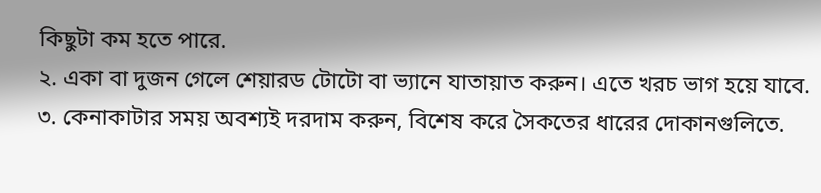কিছুটা কম হতে পারে.
২. একা বা দুজন গেলে শেয়ারড টোটো বা ভ্যানে যাতায়াত করুন। এতে খরচ ভাগ হয়ে যাবে.
৩. কেনাকাটার সময় অবশ্যই দরদাম করুন, বিশেষ করে সৈকতের ধারের দোকানগুলিতে.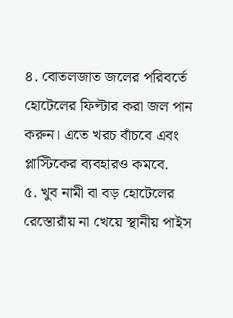৪. বোতলজাত জলের পরিবর্তে হোটেলের ফিল্টার করা জল পান করুন। এতে খরচ বাঁচবে এবং প্লাস্টিকের ব্যবহারও কমবে.
৫. খুব নামী বা বড় হোটেলের রেস্তোরাঁয় না খেয়ে স্থানীয় পাইস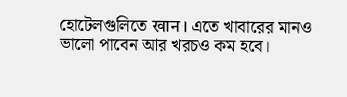হোটেলগুলিতে खान। এতে খাবারের মানও ভালো পাবেন আর খরচও কম হবে।